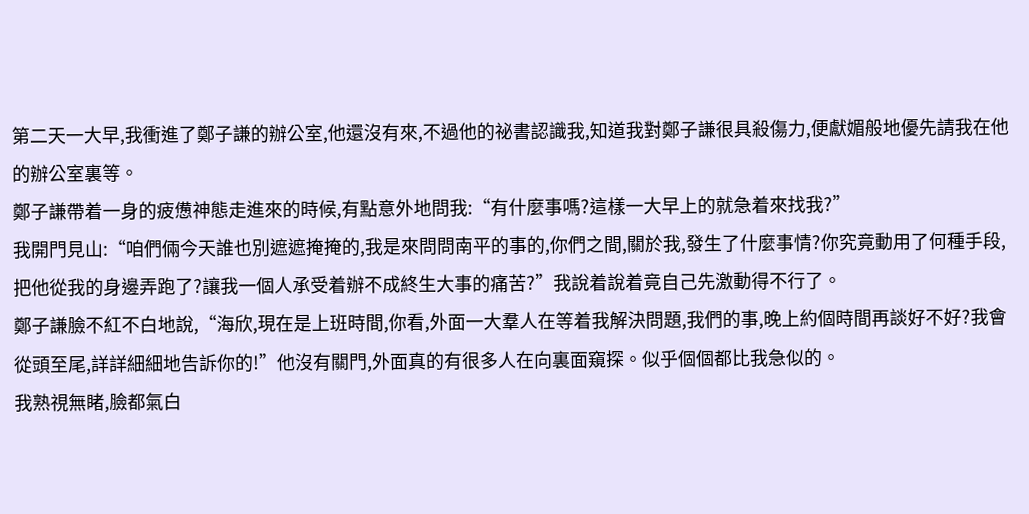第二天一大早,我衝進了鄭子謙的辦公室,他還沒有來,不過他的祕書認識我,知道我對鄭子謙很具殺傷力,便獻媚般地優先請我在他的辦公室裏等。
鄭子謙帶着一身的疲憊神態走進來的時候,有點意外地問我:“有什麼事嗎?這樣一大早上的就急着來找我?”
我開門見山:“咱們倆今天誰也別遮遮掩掩的,我是來問問南平的事的,你們之間,關於我,發生了什麼事情?你究竟動用了何種手段,把他從我的身邊弄跑了?讓我一個人承受着辦不成終生大事的痛苦?”我說着說着竟自己先激動得不行了。
鄭子謙臉不紅不白地說,“海欣,現在是上班時間,你看,外面一大羣人在等着我解決問題,我們的事,晚上約個時間再談好不好?我會從頭至尾,詳詳細細地告訴你的!”他沒有關門,外面真的有很多人在向裏面窺探。似乎個個都比我急似的。
我熟視無睹,臉都氣白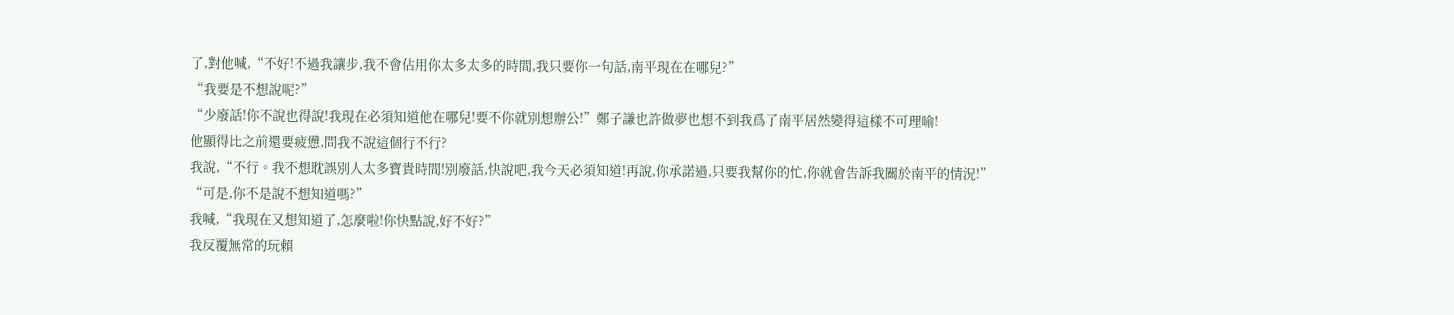了,對他喊,“不好!不過我讓步,我不會佔用你太多太多的時間,我只要你一句話,南平現在在哪兒?”
“我要是不想說呢?”
“少廢話!你不說也得說!我現在必須知道他在哪兒!要不你就別想辦公!”鄭子謙也許做夢也想不到我爲了南平居然變得這樣不可理喻!
他顯得比之前還要疲憊,問我不說這個行不行?
我說,“不行。我不想耽誤別人太多寶貴時間!別廢話,快說吧,我今天必須知道!再說,你承諾過,只要我幫你的忙,你就會告訴我關於南平的情況!”
“可是,你不是說不想知道嗎?”
我喊,“我現在又想知道了,怎麼啦!你快點說,好不好?”
我反覆無常的玩賴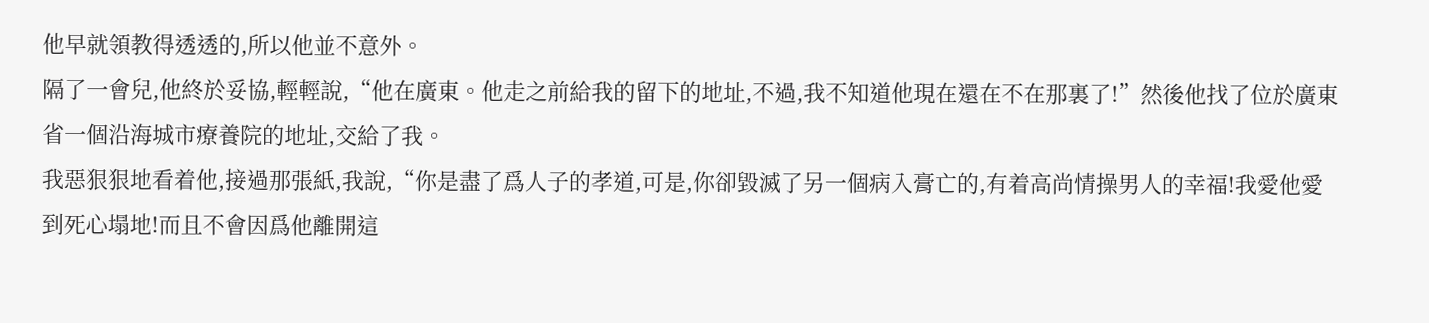他早就領教得透透的,所以他並不意外。
隔了一會兒,他終於妥協,輕輕說,“他在廣東。他走之前給我的留下的地址,不過,我不知道他現在還在不在那裏了!”然後他找了位於廣東省一個沿海城市療養院的地址,交給了我。
我惡狠狠地看着他,接過那張紙,我說,“你是盡了爲人子的孝道,可是,你卻毀滅了另一個病入膏亡的,有着高尚情操男人的幸福!我愛他愛到死心塌地!而且不會因爲他離開這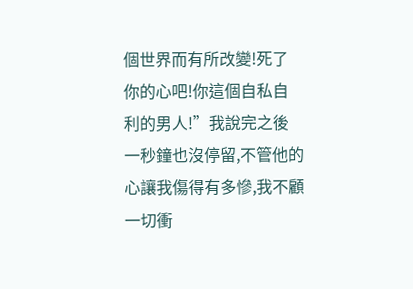個世界而有所改變!死了你的心吧!你這個自私自利的男人!”我說完之後一秒鐘也沒停留,不管他的心讓我傷得有多慘,我不顧一切衝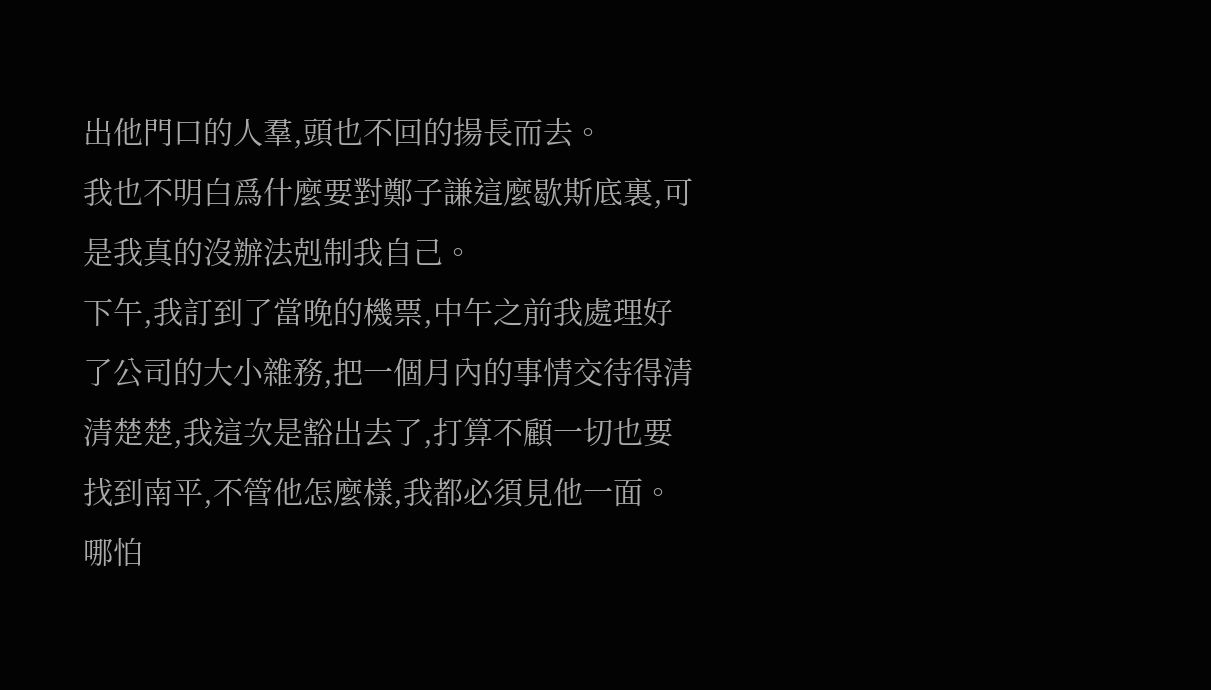出他門口的人羣,頭也不回的揚長而去。
我也不明白爲什麼要對鄭子謙這麼歇斯底裏,可是我真的沒辦法剋制我自己。
下午,我訂到了當晚的機票,中午之前我處理好了公司的大小雜務,把一個月內的事情交待得清清楚楚,我這次是豁出去了,打算不顧一切也要找到南平,不管他怎麼樣,我都必須見他一面。哪怕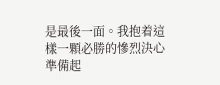是最後一面。我抱着這樣一顆必勝的慘烈決心準備起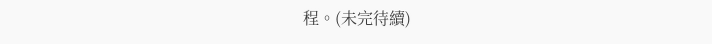程。(未完待續)